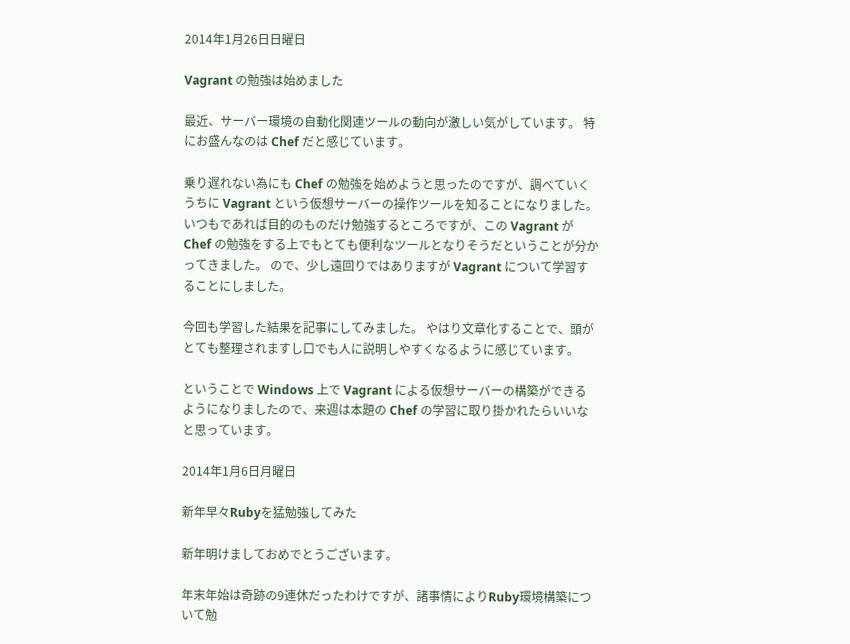2014年1月26日日曜日

Vagrant の勉強は始めました

最近、サーバー環境の自動化関連ツールの動向が激しい気がしています。 特にお盛んなのは Chef だと感じています。

乗り遅れない為にも Chef の勉強を始めようと思ったのですが、調べていくうちに Vagrant という仮想サーバーの操作ツールを知ることになりました。 いつもであれば目的のものだけ勉強するところですが、この Vagrant が Chef の勉強をする上でもとても便利なツールとなりそうだということが分かってきました。 ので、少し遠回りではありますが Vagrant について学習することにしました。

今回も学習した結果を記事にしてみました。 やはり文章化することで、頭がとても整理されますし口でも人に説明しやすくなるように感じています。

ということで Windows 上で Vagrant による仮想サーバーの構築ができるようになりましたので、来週は本題の Chef の学習に取り掛かれたらいいなと思っています。

2014年1月6日月曜日

新年早々Rubyを猛勉強してみた

新年明けましておめでとうございます。

年末年始は奇跡の9連休だったわけですが、諸事情によりRuby環境構築について勉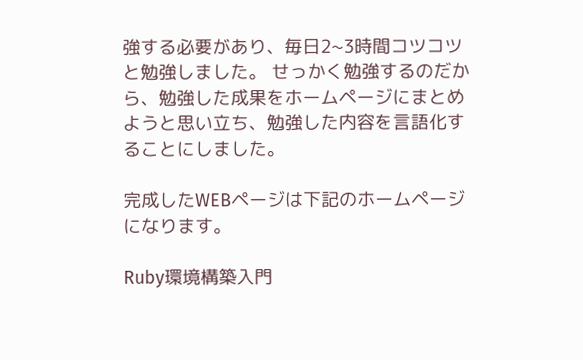強する必要があり、毎日2~3時間コツコツと勉強しました。 せっかく勉強するのだから、勉強した成果をホームページにまとめようと思い立ち、勉強した内容を言語化することにしました。

完成したWEBページは下記のホームページになります。

Ruby環境構築入門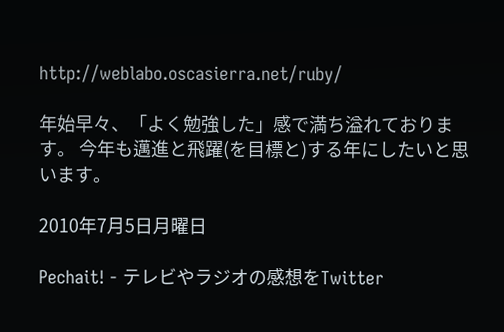http://weblabo.oscasierra.net/ruby/

年始早々、「よく勉強した」感で満ち溢れております。 今年も邁進と飛躍(を目標と)する年にしたいと思います。

2010年7月5日月曜日

Pechait! - テレビやラジオの感想をTwitter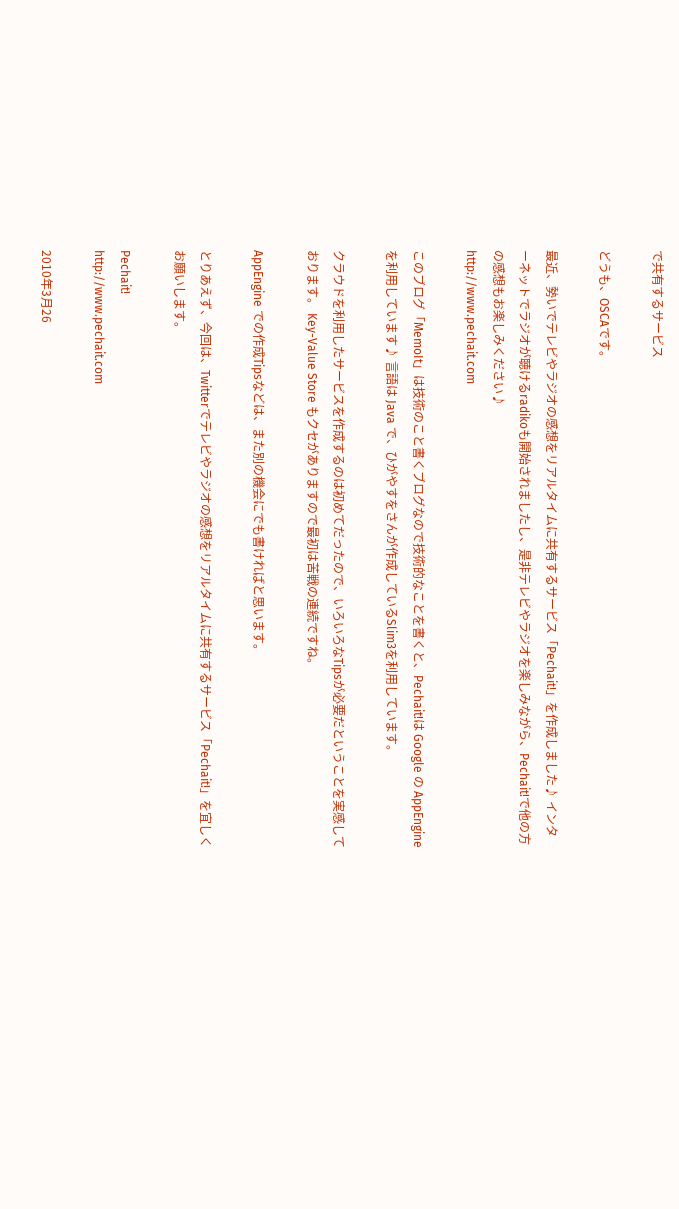で共有するサービス

どうも、OSCAです。

最近、勢いでテレビやラジオの感想をリアルタイムに共有するサービス「Pechait!」を作成しました♪ インターネットでラジオが聴けるradikoも開始されましたし、是非テレビやラジオを楽しみながら、Pechait!で他の方の感想もお楽しみください♪
http://www.pechait.com

このブログ「MemoIt」は技術のこと書くブログなので技術的なことを書くと、Pechait!は Google の AppEngine を利用しています♪ 言語は Java で、ひがやすをさんが作成しているSlim3を利用しています。

クラウドを利用したサービスを作成するのは初めてだったので、いろいろなTipsが必要だということを実感しております。 Key-Value Store もクセがありますので最初は苦戦の連続ですね。

AppEngine での作成Tipsなどは、また別の機会にでも書ければと思います。

とりあえず、今回は、Twitterでテレビやラジオの感想をリアルタイムに共有するサービス「Pechait!」を宜しくお願いします。

Pechait!
http://www.pechait.com

2010年3月26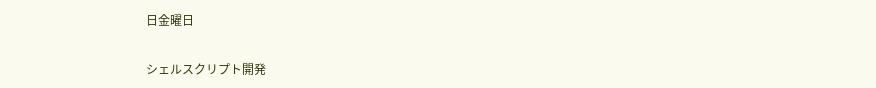日金曜日

シェルスクリプト開発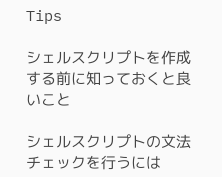Tips

シェルスクリプトを作成する前に知っておくと良いこと

シェルスクリプトの文法チェックを行うには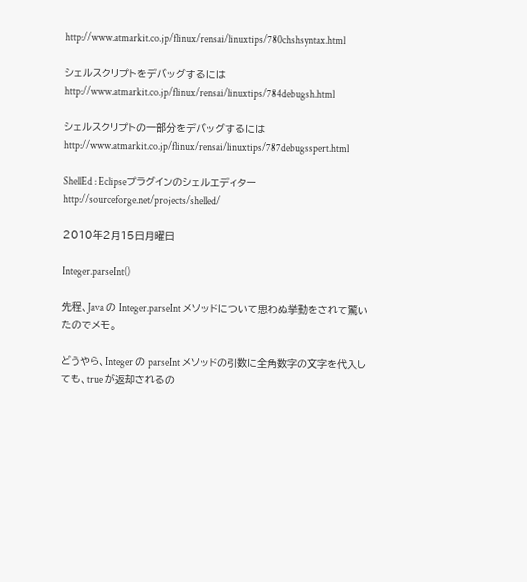http://www.atmarkit.co.jp/flinux/rensai/linuxtips/780chshsyntax.html

シェルスクリプトをデバッグするには
http://www.atmarkit.co.jp/flinux/rensai/linuxtips/784debugsh.html

シェルスクリプトの一部分をデバッグするには
http://www.atmarkit.co.jp/flinux/rensai/linuxtips/787debugsspert.html

ShellEd : Eclipseプラグインのシェルエディター
http://sourceforge.net/projects/shelled/

2010年2月15日月曜日

Integer.parseInt()

先程、Java の Integer.parseInt メソッドについて思わぬ挙動をされて驚いたのでメモ。

どうやら、Integer の parseInt メソッドの引数に全角数字の文字を代入しても、true が返却されるの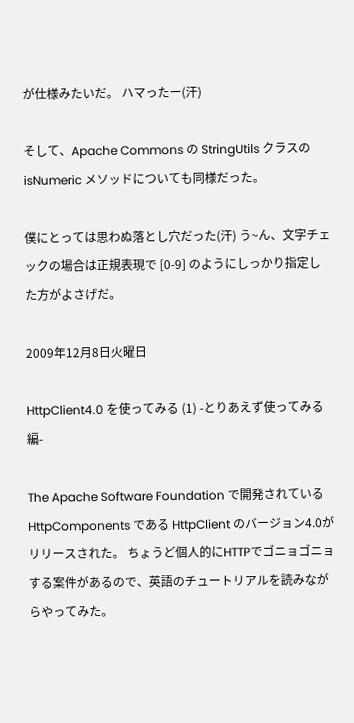が仕様みたいだ。 ハマったー(汗)

そして、Apache Commons の StringUtils クラスの isNumeric メソッドについても同様だった。

僕にとっては思わぬ落とし穴だった(汗) う~ん、文字チェックの場合は正規表現で [0-9] のようにしっかり指定した方がよさげだ。

2009年12月8日火曜日

HttpClient4.0 を使ってみる (1) -とりあえず使ってみる編-

The Apache Software Foundation で開発されている HttpComponents である HttpClient のバージョン4.0がリリースされた。 ちょうど個人的にHTTPでゴニョゴニョする案件があるので、英語のチュートリアルを読みながらやってみた。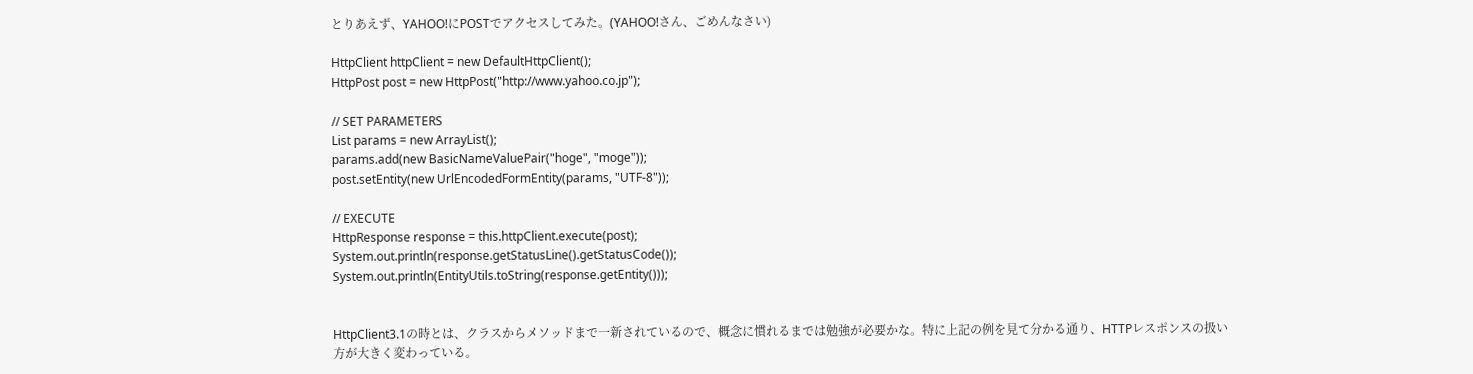とりあえず、YAHOO!にPOSTでアクセスしてみた。(YAHOO!さん、ごめんなさい)

HttpClient httpClient = new DefaultHttpClient();
HttpPost post = new HttpPost("http://www.yahoo.co.jp");

// SET PARAMETERS
List params = new ArrayList();
params.add(new BasicNameValuePair("hoge", "moge"));
post.setEntity(new UrlEncodedFormEntity(params, "UTF-8"));

// EXECUTE
HttpResponse response = this.httpClient.execute(post);
System.out.println(response.getStatusLine().getStatusCode());
System.out.println(EntityUtils.toString(response.getEntity()));


HttpClient3.1の時とは、クラスからメソッドまで一新されているので、概念に慣れるまでは勉強が必要かな。特に上記の例を見て分かる通り、HTTPレスポンスの扱い方が大きく変わっている。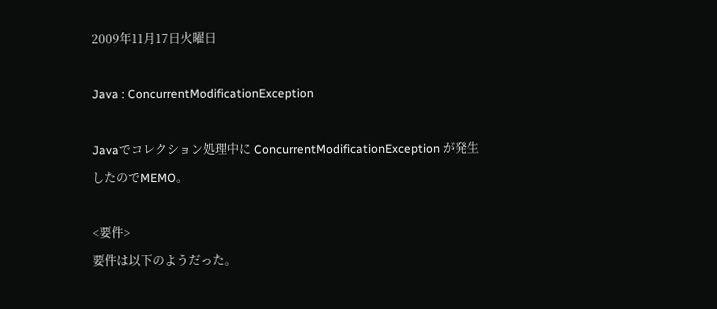2009年11月17日火曜日

Java : ConcurrentModificationException

Javaでコレクション処理中に ConcurrentModificationException が発生したのでMEMO。

<要件>
要件は以下のようだった。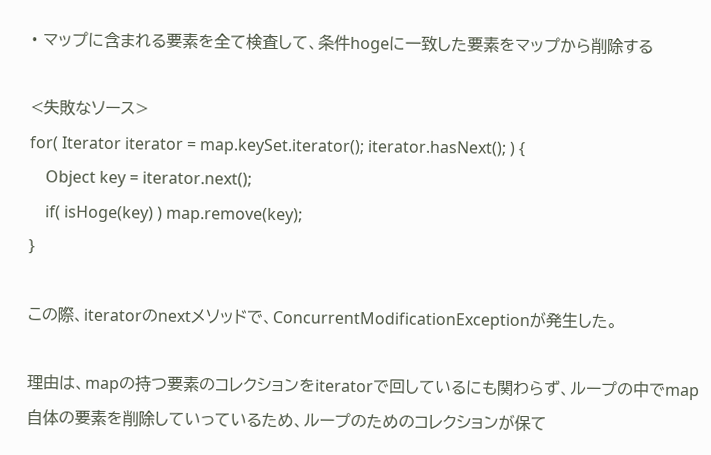• マップに含まれる要素を全て検査して、条件hogeに一致した要素をマップから削除する

<失敗なソース>
for( Iterator iterator = map.keySet.iterator(); iterator.hasNext(); ) {
    Object key = iterator.next();
    if( isHoge(key) ) map.remove(key);
}

この際、iteratorのnextメソッドで、ConcurrentModificationExceptionが発生した。

理由は、mapの持つ要素のコレクションをiteratorで回しているにも関わらず、ループの中でmap自体の要素を削除していっているため、ループのためのコレクションが保て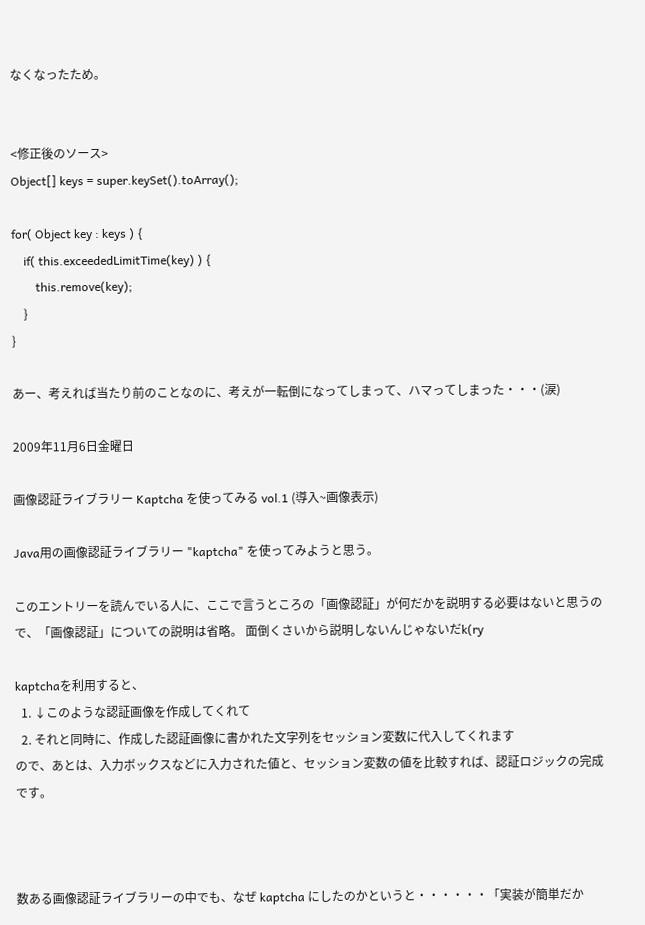なくなったため。


<修正後のソース>
Object[] keys = super.keySet().toArray();

for( Object key : keys ) {
    if( this.exceededLimitTime(key) ) {
        this.remove(key);
    }
}

あー、考えれば当たり前のことなのに、考えが一転倒になってしまって、ハマってしまった・・・(涙)

2009年11月6日金曜日

画像認証ライブラリー Kaptcha を使ってみる vol.1 (導入~画像表示)

Java用の画像認証ライブラリー "kaptcha" を使ってみようと思う。

このエントリーを読んでいる人に、ここで言うところの「画像認証」が何だかを説明する必要はないと思うので、「画像認証」についての説明は省略。 面倒くさいから説明しないんじゃないだk(ry

kaptchaを利用すると、
  1. ↓このような認証画像を作成してくれて
  2. それと同時に、作成した認証画像に書かれた文字列をセッション変数に代入してくれます
ので、あとは、入力ボックスなどに入力された値と、セッション変数の値を比較すれば、認証ロジックの完成です。



数ある画像認証ライブラリーの中でも、なぜ kaptcha にしたのかというと・・・・・・「実装が簡単だか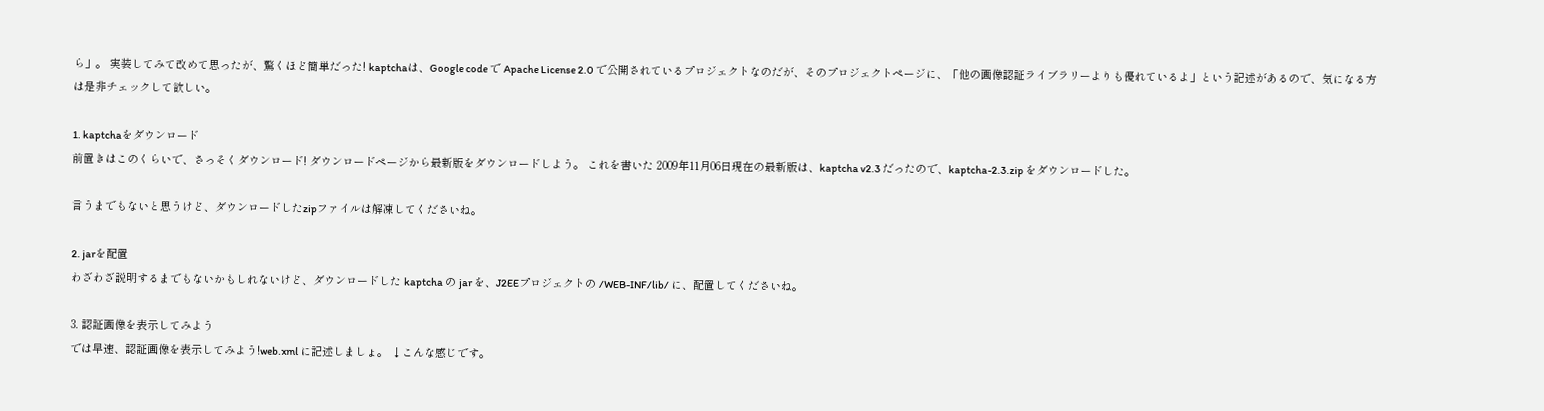ら」。 実装してみて改めて思ったが、驚くほど簡単だった! kaptchaは、Google code で Apache License 2.0 で公開されているプロジェクトなのだが、そのプロジェクトページに、「他の画像認証ライブラリーよりも優れているよ」という記述があるので、気になる方は是非チェックして欲しい。

1. kaptchaをダウンロード
前置きはこのくらいで、さっそくダウンロード! ダウンロードページから最新版をダウンロードしよう。 これを書いた 2009年11月06日現在の最新版は、kaptcha v2.3 だったので、kaptcha-2.3.zip をダウンロードした。

言うまでもないと思うけど、ダウンロードしたzipファイルは解凍してくださいね。

2. jarを配置
わざわざ説明するまでもないかもしれないけど、ダウンロードした kaptcha の jar を、J2EEプロジェクトの /WEB-INF/lib/ に、配置してくださいね。

3. 認証画像を表示してみよう
では早速、認証画像を表示してみよう!web.xml に記述しましょ。 ↓こんな感じです。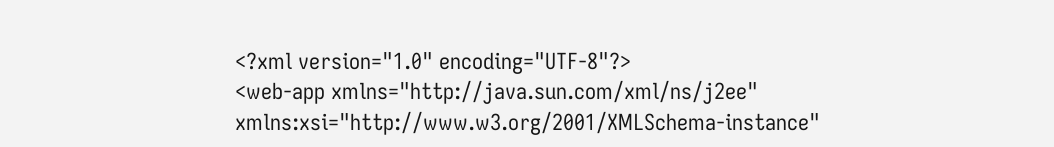<?xml version="1.0" encoding="UTF-8"?>
<web-app xmlns="http://java.sun.com/xml/ns/j2ee"
xmlns:xsi="http://www.w3.org/2001/XMLSchema-instance"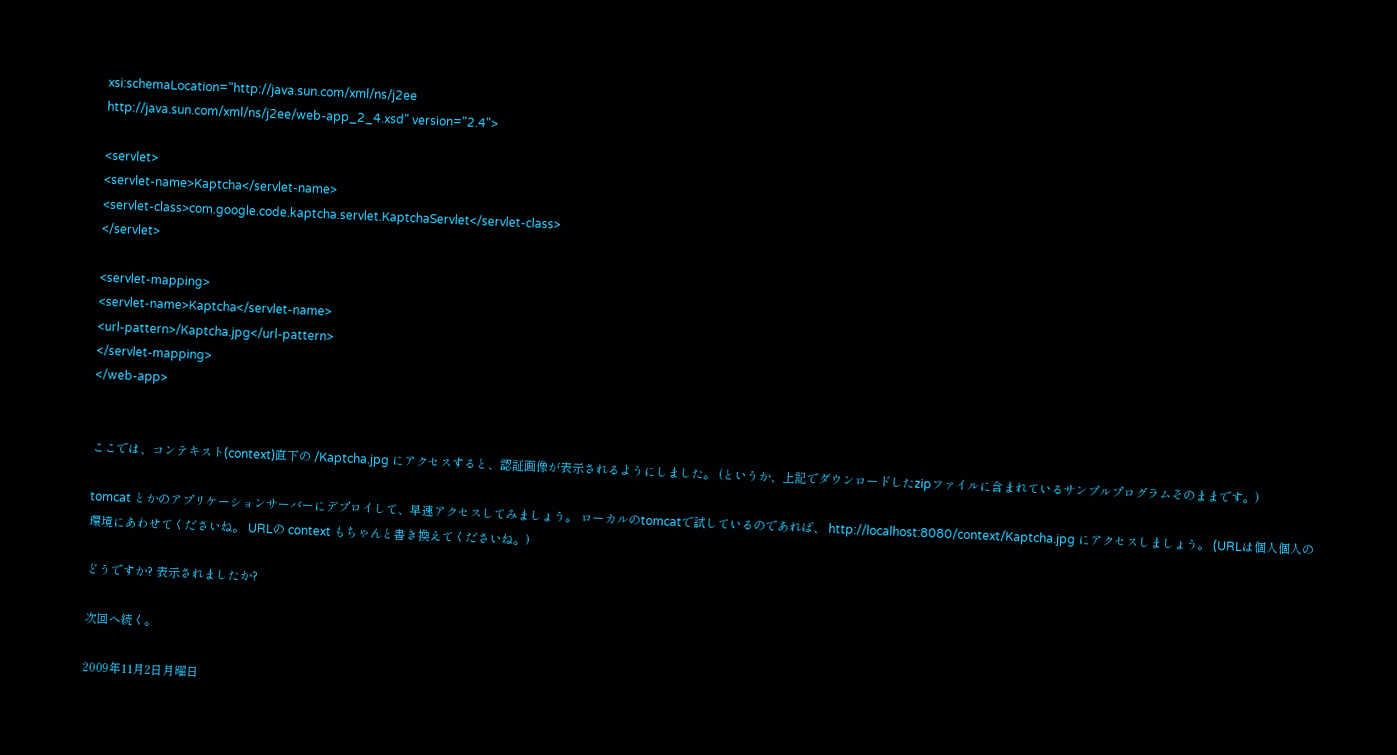xsi:schemaLocation="http://java.sun.com/xml/ns/j2ee
http://java.sun.com/xml/ns/j2ee/web-app_2_4.xsd" version="2.4">

<servlet>
<servlet-name>Kaptcha</servlet-name>
<servlet-class>com.google.code.kaptcha.servlet.KaptchaServlet</servlet-class>
</servlet>

<servlet-mapping>
<servlet-name>Kaptcha</servlet-name>
<url-pattern>/Kaptcha.jpg</url-pattern>
</servlet-mapping>
</web-app>


ここでは、コンテキスト(context)直下の /Kaptcha.jpg にアクセスすると、認証画像が表示されるようにしました。 (というか、上記でダウンロードしたzipファイルに含まれているサンプルプログラムそのままです。)

tomcat とかのアプリケーションサーバーにデプロイして、早速アクセスしてみましょう。 ローカルのtomcatで試しているのであれば、 http://localhost:8080/context/Kaptcha.jpg にアクセスしましょう。 (URLは個人個人の環境にあわせてくださいね。 URLの context もちゃんと書き換えてくださいね。)

どうですか? 表示されましたか?

次回へ続く。

2009年11月2日月曜日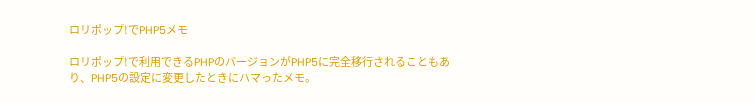ロリポップ!でPHP5メモ

ロリポップ!で利用できるPHPのバージョンがPHP5に完全移行されることもあり、PHP5の設定に変更したときにハマったメモ。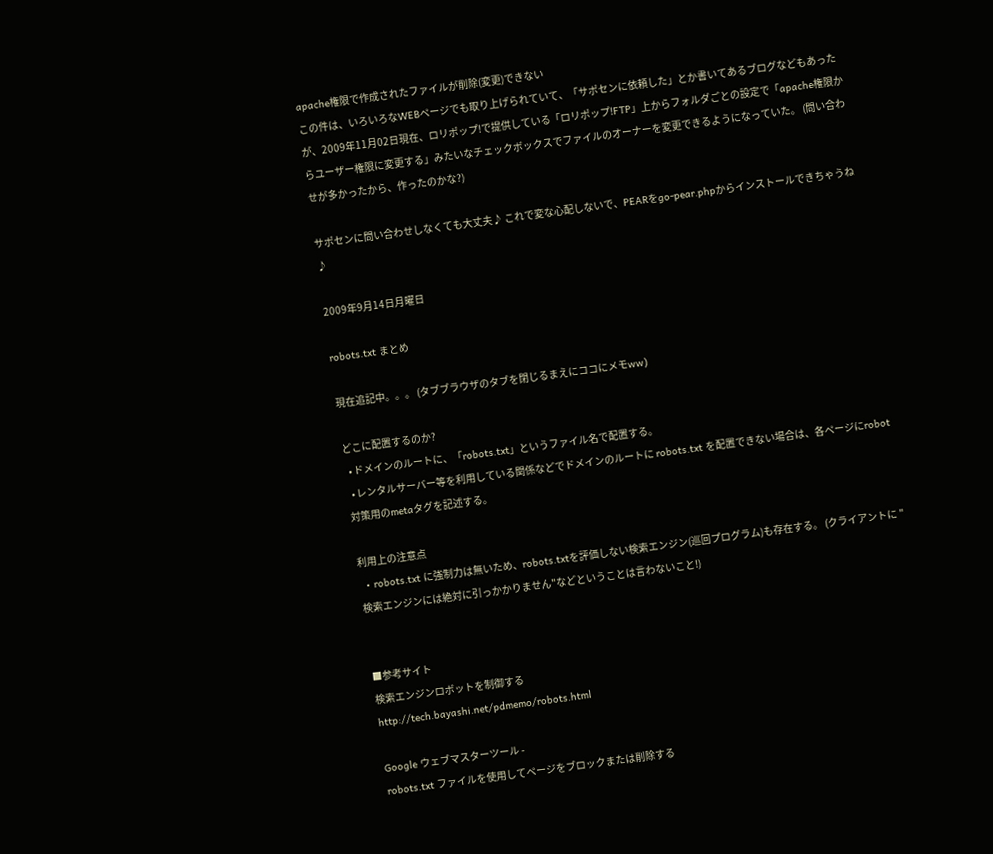apache権限で作成されたファイルが削除(変更)できない
この件は、いろいろなWEBページでも取り上げられていて、「サポセンに依頼した」とか書いてあるブログなどもあったが、2009年11月02日現在、ロリポップ!で提供している「ロリポップ!FTP」上からフォルダごとの設定で「apache権限からユーザー権限に変更する」みたいなチェックボックスでファイルのオーナーを変更できるようになっていた。 (問い合わせが多かったから、作ったのかな?)

サポセンに問い合わせしなくても大丈夫♪ これで変な心配しないで、PEARをgo-pear.phpからインストールできちゃうね♪

2009年9月14日月曜日

robots.txt まとめ

現在追記中。。。 (タブブラウザのタブを閉じるまえにココにメモww)

どこに配置するのか?
  • ドメインのルートに、「robots.txt」というファイル名で配置する。
  • レンタルサーバー等を利用している関係などでドメインのルートに robots.txt を配置できない場合は、各ページにrobot対策用のmetaタグを記述する。

利用上の注意点
  • robots.txt に強制力は無いため、robots.txtを評価しない検索エンジン(巡回プログラム)も存在する。 (クライアントに "検索エンジンには絶対に引っかかりません"などということは言わないこと!)


■参考サイト
検索エンジンロボットを制御する
http://tech.bayashi.net/pdmemo/robots.html

Google ウェブマスターツール -
robots.txt ファイルを使用してページをブロックまたは削除する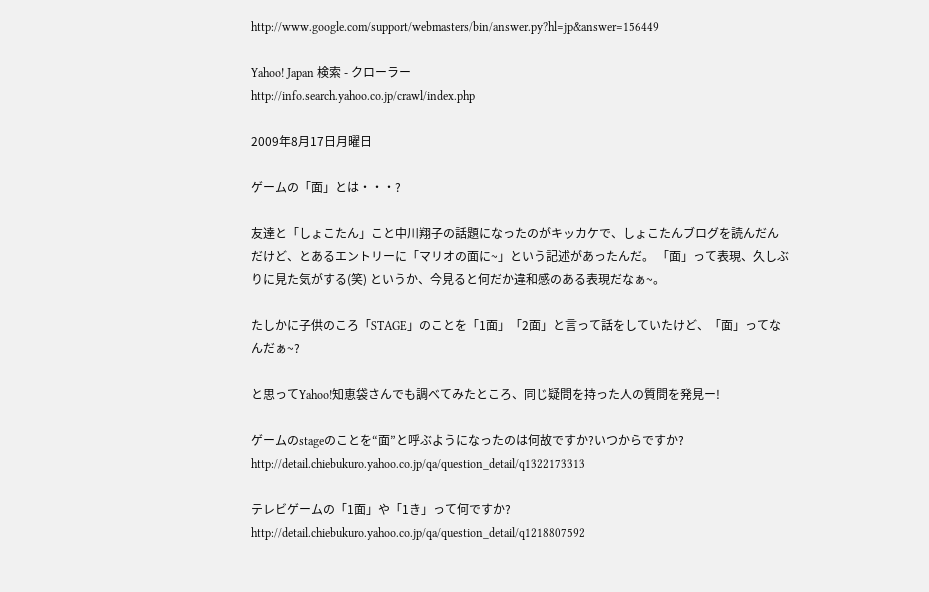http://www.google.com/support/webmasters/bin/answer.py?hl=jp&answer=156449

Yahoo! Japan 検索 - クローラー
http://info.search.yahoo.co.jp/crawl/index.php

2009年8月17日月曜日

ゲームの「面」とは・・・?

友達と「しょこたん」こと中川翔子の話題になったのがキッカケで、しょこたんブログを読んだんだけど、とあるエントリーに「マリオの面に~」という記述があったんだ。 「面」って表現、久しぶりに見た気がする(笑) というか、今見ると何だか違和感のある表現だなぁ~。

たしかに子供のころ「STAGE」のことを「1面」「2面」と言って話をしていたけど、「面」ってなんだぁ~?

と思ってYahoo!知恵袋さんでも調べてみたところ、同じ疑問を持った人の質問を発見ー!

ゲームのstageのことを“面”と呼ぶようになったのは何故ですか?いつからですか?
http://detail.chiebukuro.yahoo.co.jp/qa/question_detail/q1322173313

テレビゲームの「1面」や「1き」って何ですか?
http://detail.chiebukuro.yahoo.co.jp/qa/question_detail/q1218807592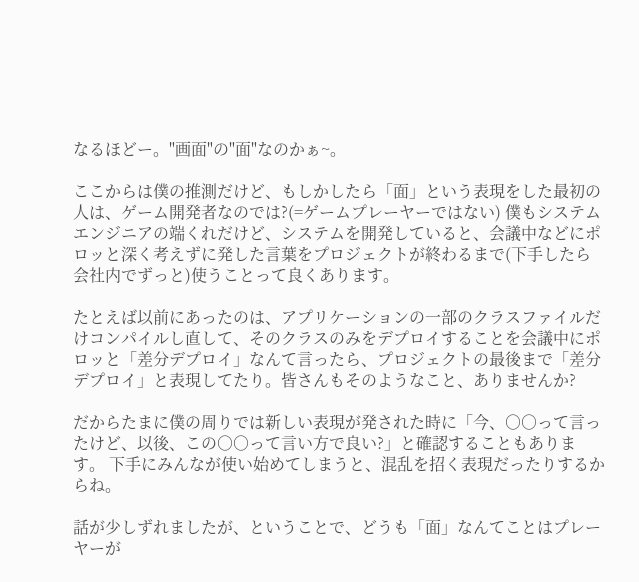なるほどー。"画面"の"面"なのかぁ~。

ここからは僕の推測だけど、もしかしたら「面」という表現をした最初の人は、ゲーム開発者なのでは?(=ゲームプレーヤーではない) 僕もシステムエンジニアの端くれだけど、システムを開発していると、会議中などにポロッと深く考えずに発した言葉をプロジェクトが終わるまで(下手したら会社内でずっと)使うことって良くあります。

たとえば以前にあったのは、アプリケーションの一部のクラスファイルだけコンパイルし直して、そのクラスのみをデプロイすることを会議中にポロッと「差分デプロイ」なんて言ったら、プロジェクトの最後まで「差分デプロイ」と表現してたり。皆さんもそのようなこと、ありませんか?

だからたまに僕の周りでは新しい表現が発された時に「今、○○って言ったけど、以後、この○○って言い方で良い?」と確認することもあります。 下手にみんなが使い始めてしまうと、混乱を招く表現だったりするからね。

話が少しずれましたが、ということで、どうも「面」なんてことはプレーヤーが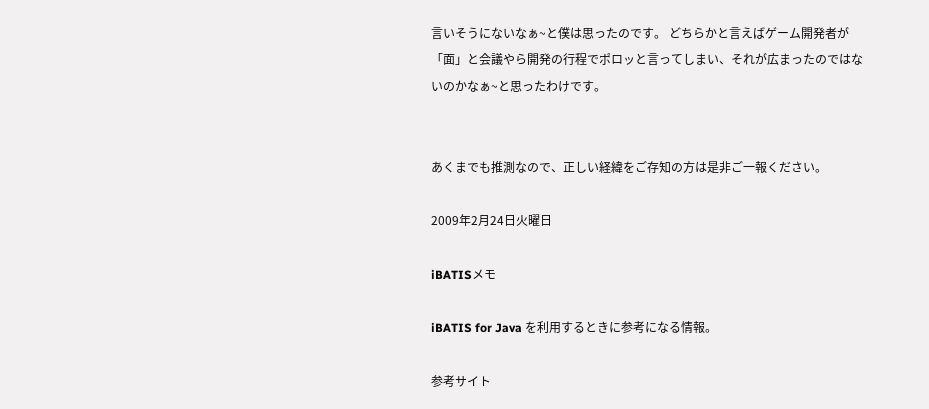言いそうにないなぁ~と僕は思ったのです。 どちらかと言えばゲーム開発者が「面」と会議やら開発の行程でポロッと言ってしまい、それが広まったのではないのかなぁ~と思ったわけです。


あくまでも推測なので、正しい経緯をご存知の方は是非ご一報ください。

2009年2月24日火曜日

iBATISメモ

iBATIS for Java を利用するときに参考になる情報。

参考サイト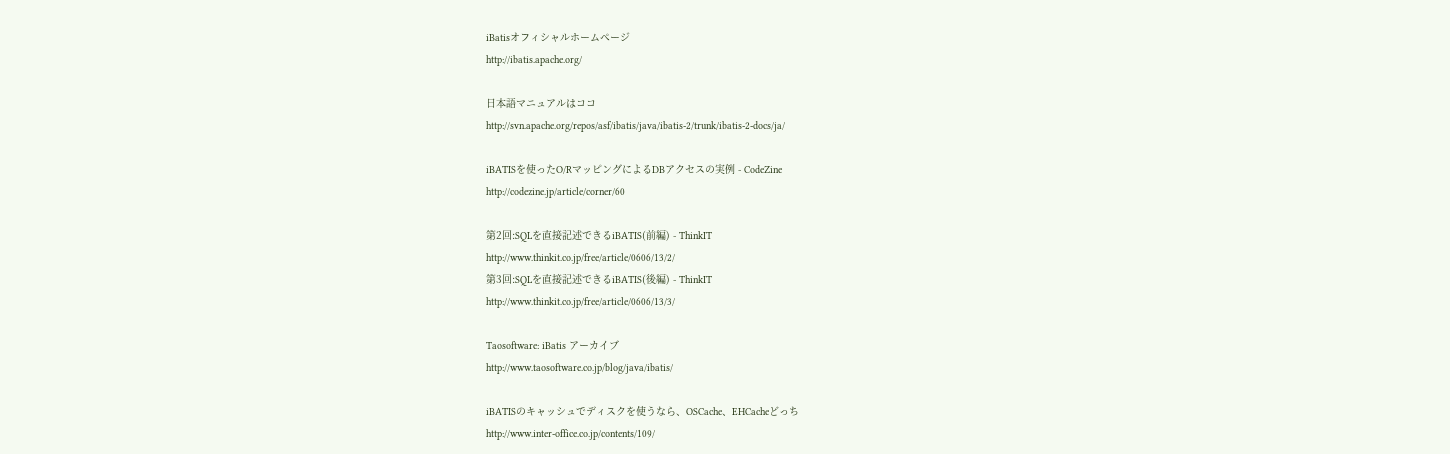iBatisオフィシャルホームページ
http://ibatis.apache.org/

日本語マニュアルはココ
http://svn.apache.org/repos/asf/ibatis/java/ibatis-2/trunk/ibatis-2-docs/ja/

iBATISを使ったO/RマッピングによるDBアクセスの実例 - CodeZine
http://codezine.jp/article/corner/60

第2回:SQLを直接記述できるiBATIS(前編) - ThinkIT
http://www.thinkit.co.jp/free/article/0606/13/2/
第3回:SQLを直接記述できるiBATIS(後編) - ThinkIT
http://www.thinkit.co.jp/free/article/0606/13/3/

Taosoftware: iBatis アーカイブ
http://www.taosoftware.co.jp/blog/java/ibatis/

iBATISのキャッシュでディスクを使うなら、OSCache、EHCacheどっち
http://www.inter-office.co.jp/contents/109/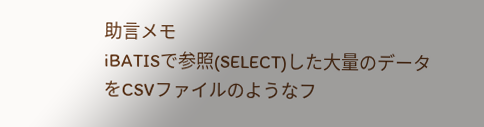助言メモ
iBATISで参照(SELECT)した大量のデータをCSVファイルのようなフ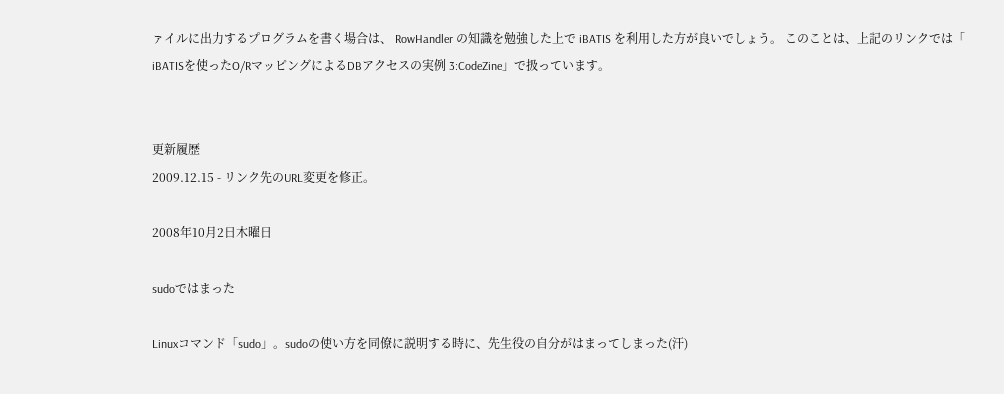ァイルに出力するプログラムを書く場合は、 RowHandler の知識を勉強した上で iBATIS を利用した方が良いでしょう。 このことは、上記のリンクでは「
iBATISを使ったO/RマッピングによるDBアクセスの実例 3:CodeZine」で扱っています。


更新履歴
2009.12.15 - リンク先のURL変更を修正。

2008年10月2日木曜日

sudoではまった

Linuxコマンド「sudo」。sudoの使い方を同僚に説明する時に、先生役の自分がはまってしまった(汗)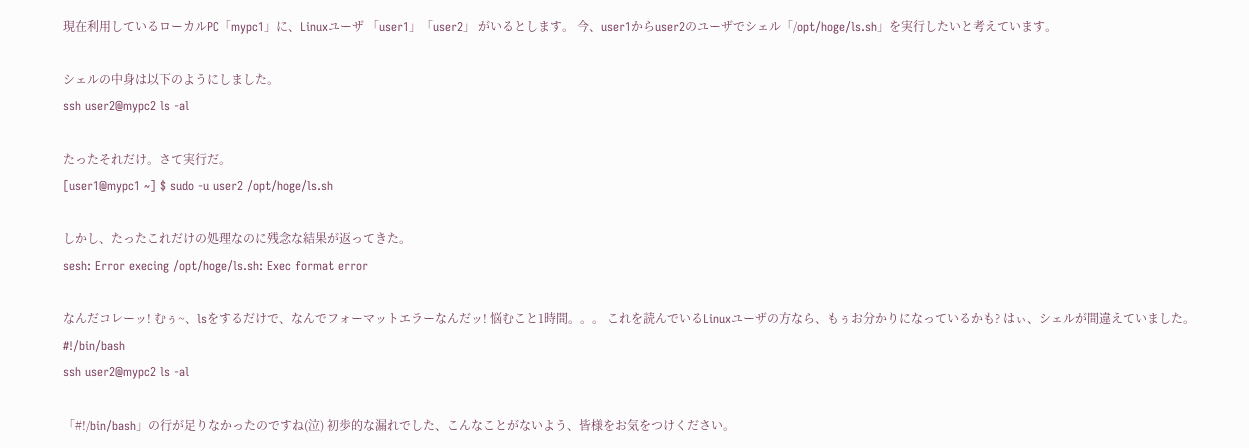現在利用しているローカルPC「mypc1」に、Linuxユーザ 「user1」「user2」 がいるとします。 今、user1からuser2のユーザでシェル「/opt/hoge/ls.sh」を実行したいと考えています。

シェルの中身は以下のようにしました。
ssh user2@mypc2 ls -al

たったそれだけ。さて実行だ。
[user1@mypc1 ~] $ sudo -u user2 /opt/hoge/ls.sh

しかし、たったこれだけの処理なのに残念な結果が返ってきた。
sesh: Error execing /opt/hoge/ls.sh: Exec format error

なんだコレーッ! むぅ~、lsをするだけで、なんでフォーマットエラーなんだッ! 悩むこと1時間。。。 これを読んでいるLinuxユーザの方なら、もぅお分かりになっているかも? はぃ、シェルが間違えていました。
#!/bin/bash
ssh user2@mypc2 ls -al

「#!/bin/bash」の行が足りなかったのですね(泣) 初歩的な漏れでした、こんなことがないよう、皆様をお気をつけください。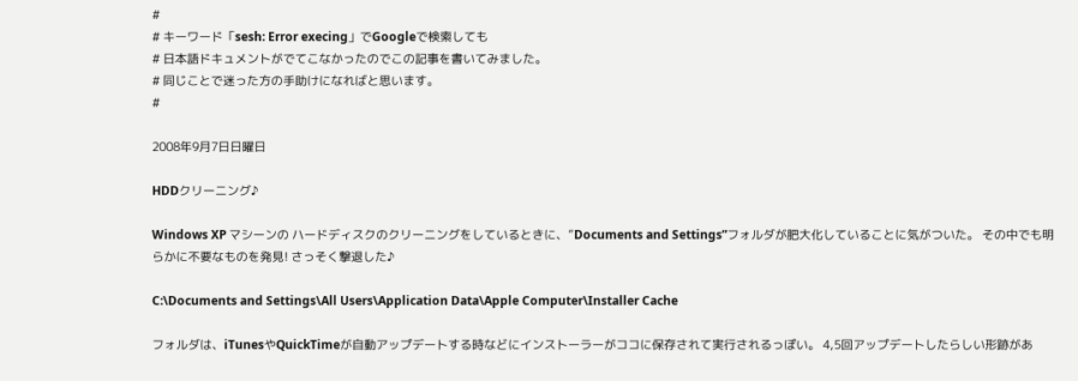#
# キーワード「sesh: Error execing」でGoogleで検索しても
# 日本語ドキュメントがでてこなかったのでこの記事を書いてみました。
# 同じことで迷った方の手助けになればと思います。
#

2008年9月7日日曜日

HDDクリーニング♪

Windows XP マシーンの ハードディスクのクリーニングをしているときに、”Documents and Settings”フォルダが肥大化していることに気がついた。 その中でも明らかに不要なものを発見! さっそく撃退した♪

C:\Documents and Settings\All Users\Application Data\Apple Computer\Installer Cache

フォルダは、iTunesやQuickTimeが自動アップデートする時などにインストーラーがココに保存されて実行されるっぽい。 4,5回アップデートしたらしい形跡があ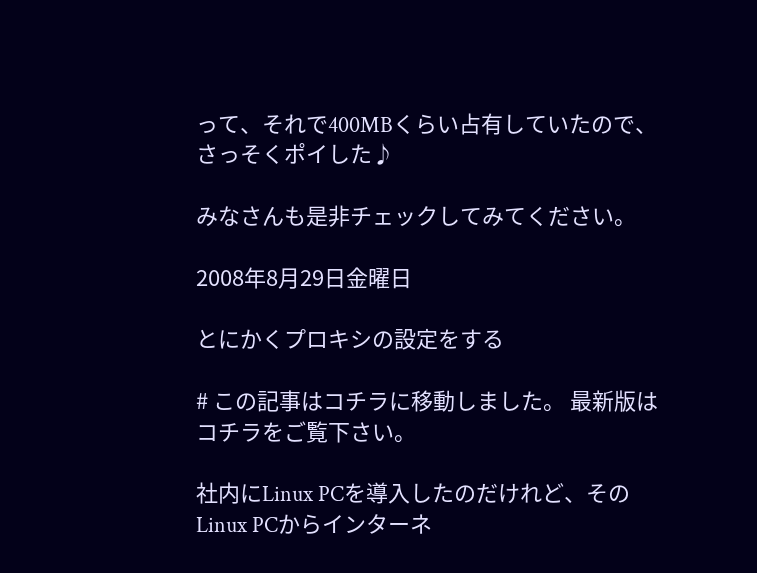って、それで400MBくらい占有していたので、さっそくポイした♪

みなさんも是非チェックしてみてください。

2008年8月29日金曜日

とにかくプロキシの設定をする

# この記事はコチラに移動しました。 最新版はコチラをご覧下さい。

社内にLinux PCを導入したのだけれど、そのLinux PCからインターネ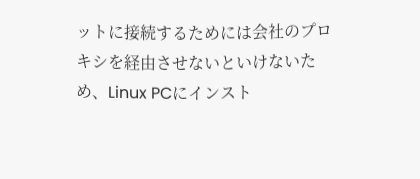ットに接続するためには会社のプロキシを経由させないといけないため、Linux PCにインスト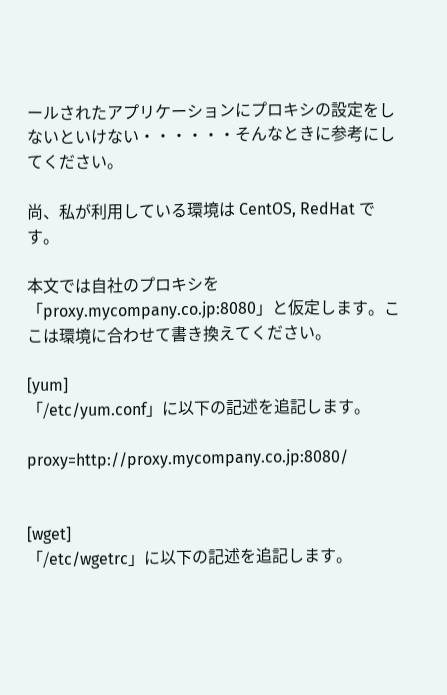ールされたアプリケーションにプロキシの設定をしないといけない・・・・・・そんなときに参考にしてください。

尚、私が利用している環境は CentOS, RedHat です。

本文では自社のプロキシを「proxy.mycompany.co.jp:8080」と仮定します。ここは環境に合わせて書き換えてください。

[yum]
「/etc/yum.conf」に以下の記述を追記します。

proxy=http://proxy.mycompany.co.jp:8080/


[wget]
「/etc/wgetrc」に以下の記述を追記します。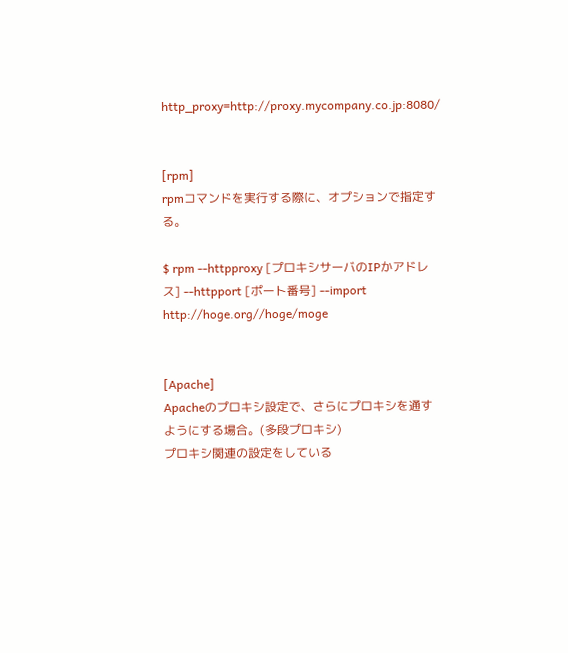http_proxy=http://proxy.mycompany.co.jp:8080/


[rpm]
rpmコマンドを実行する際に、オプションで指定する。

$ rpm --httpproxy [プロキシサーバのIPかアドレス] --httpport [ポート番号] --import http://hoge.org//hoge/moge


[Apache]
Apacheのプロキシ設定で、さらにプロキシを通すようにする場合。(多段プロキシ)
プロキシ関連の設定をしている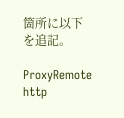箇所に以下を追記。

ProxyRemote http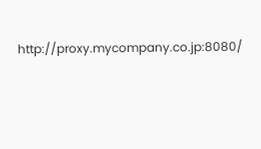http://proxy.mycompany.co.jp:8080/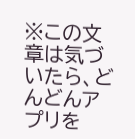※この文章は気づいたら、どんどんアプリを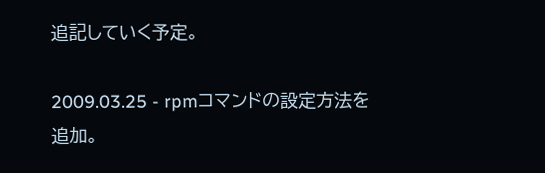追記していく予定。

2009.03.25 - rpmコマンドの設定方法を追加。